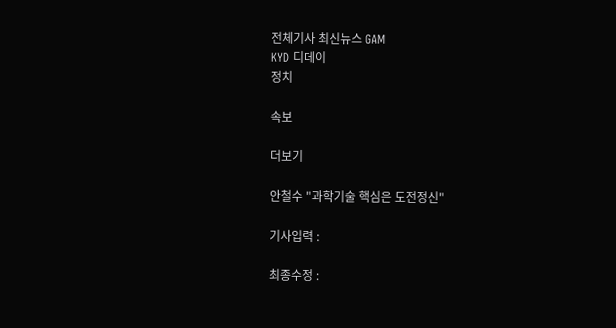전체기사 최신뉴스 GAM
KYD 디데이
정치

속보

더보기

안철수 "과학기술 핵심은 도전정신"

기사입력 :

최종수정 :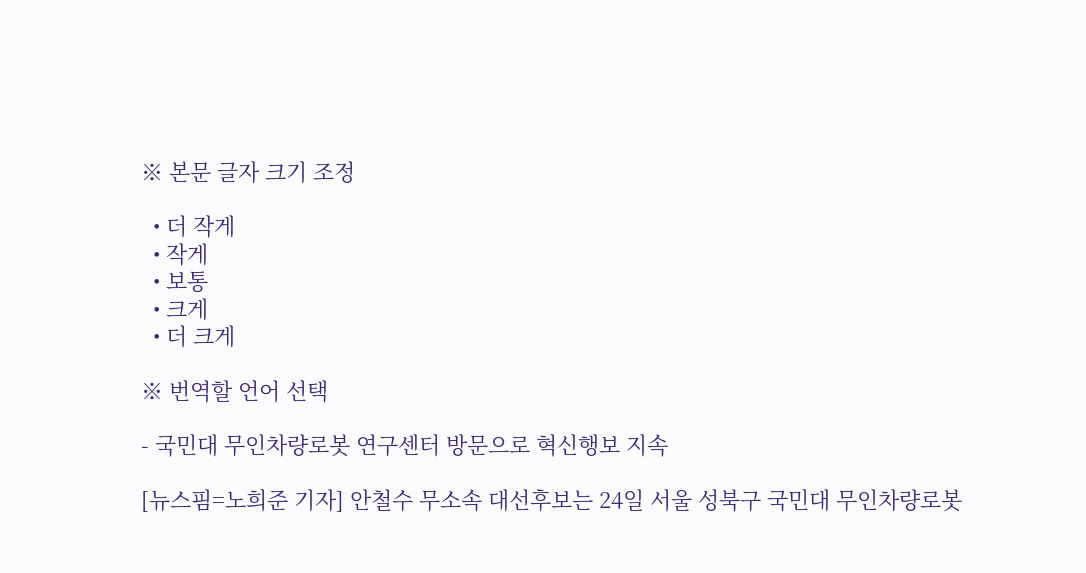※ 본문 글자 크기 조정

  • 더 작게
  • 작게
  • 보통
  • 크게
  • 더 크게

※ 번역할 언어 선택

- 국민대 무인차량로봇 연구센터 방문으로 혁신행보 지속

[뉴스핌=노희준 기자] 안철수 무소속 대선후보는 24일 서울 성북구 국민대 무인차량로봇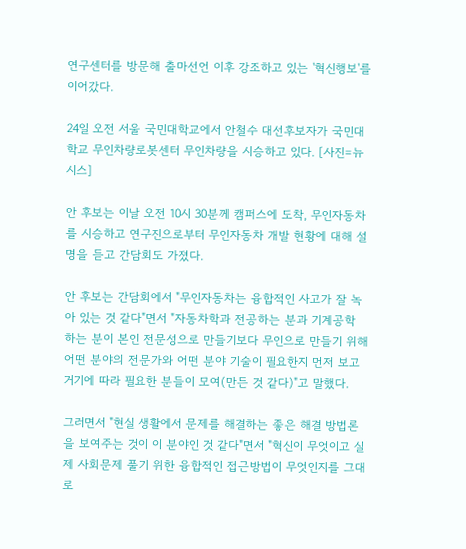연구센터를 방문해 출마선언 이후 강조하고 있는 '혁신행보'를 이어갔다.

24일 오전 서울 국민대학교에서 안철수 대선후보자가 국민대학교 무인차량로봇센터 무인차량을 시승하고 있다. [사진=뉴시스]

안 후보는 이날 오전 10시 30분께 캠퍼스에 도착, 무인자동차를 시승하고 연구진으로부터 무인자동차 개발 현황에 대해 설명을 듣고 간담회도 가졌다.

안 후보는 간담회에서 "무인자동차는 융합적인 사고가 잘 녹아 있는 것 같다"면서 "자동차학과 전공하는 분과 기계공학 하는 분이 본인 전문성으로 만들기보다 무인으로 만들기 위해 어떤 분야의 전문가와 어떤 분야 기술이 필요한지 먼저 보고 거기에 따라 필요한 분들이 모여(만든 것 같다)"고 말했다.

그러면서 "현실 생활에서 문제를 해결하는 좋은 해결 방법론을 보여주는 것이 이 분야인 것 같다"면서 "혁신이 무엇이고 실제 사회문제 풀기 위한 융합적인 접근방법이 무엇인지를 그대로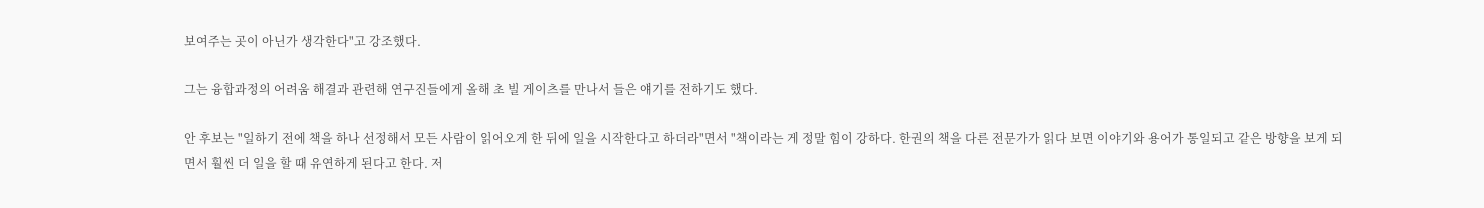보여주는 곳이 아닌가 생각한다"고 강조했다.

그는 융합과정의 어려움 해결과 관련해 연구진들에게 올해 초 빌 게이츠를 만나서 들은 얘기를 전하기도 했다.

안 후보는 "일하기 전에 책을 하나 선정해서 모든 사람이 읽어오게 한 뒤에 일을 시작한다고 하더라"면서 "책이라는 게 정말 힘이 강하다. 한권의 책을 다른 전문가가 읽다 보면 이야기와 용어가 통일되고 같은 방향을 보게 되면서 훨씬 더 일을 할 때 유연하게 된다고 한다. 저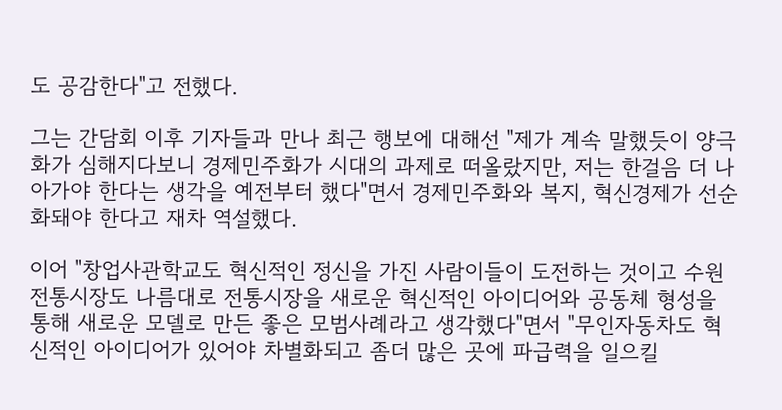도 공감한다"고 전했다.

그는 간담회 이후 기자들과 만나 최근 행보에 대해선 "제가 계속 말했듯이 양극화가 심해지다보니 경제민주화가 시대의 과제로 떠올랐지만, 저는 한걸음 더 나아가야 한다는 생각을 예전부터 했다"면서 경제민주화와 복지, 혁신경제가 선순화돼야 한다고 재차 역설했다.

이어 "창업사관학교도 혁신적인 정신을 가진 사람이들이 도전하는 것이고 수원 전통시장도 나름대로 전통시장을 새로운 혁신적인 아이디어와 공동체 형성을 통해 새로운 모델로 만든 좋은 모범사례라고 생각했다"면서 "무인자동차도 혁신적인 아이디어가 있어야 차별화되고 좀더 많은 곳에 파급력을 일으킬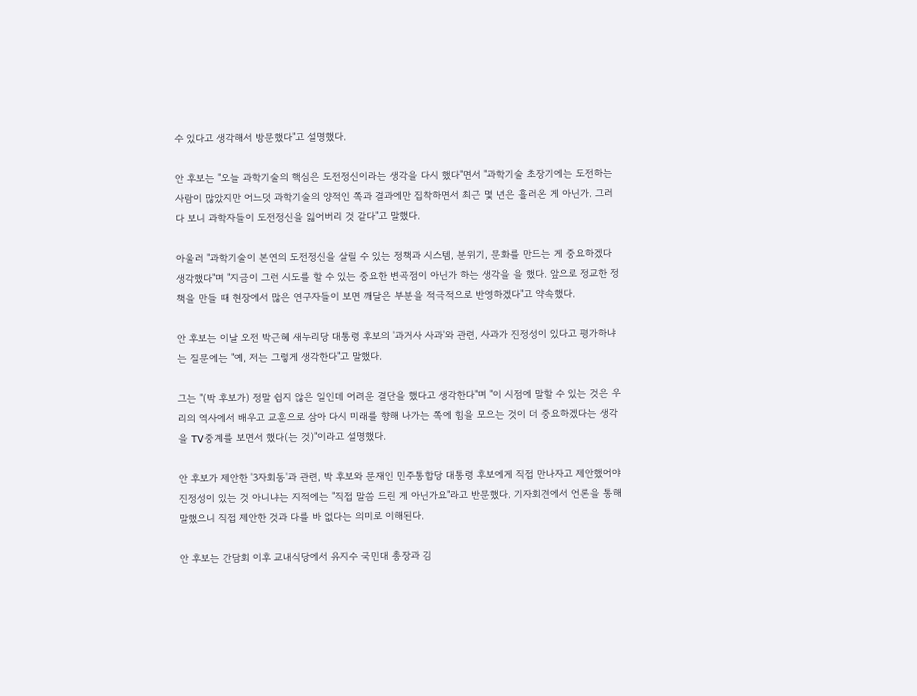수 있다고 생각해서 방문했다"고 설명했다.

안 후보는 "오늘 과학기술의 핵심은 도전정신이라는 생각을 다시 했다"면서 "과학기술 초장기에는 도전하는 사람이 많았지만 어느덧 과학기술의 양적인 쪽과 결과에만 집착하면서 최근 몇 년은 흘러온 게 아닌가. 그러다 보니 과학자들이 도전정신을 잃어버리 것 같다"고 말했다.

아울러 "과학기술이 본연의 도전정신을 살릴 수 있는 정책과 시스템, 분위기, 문화를 만드는 게 중요하겠다 생각했다"며 "지금이 그런 시도를 할 수 있는 중요한 변곡점이 아닌가 하는 생각을 을 했다. 앞으로 정교한 정책을 만들 때 현장에서 많은 연구자들이 보면 깨달은 부분을 적극적으로 반영하겠다"고 약속했다.

안 후보는 이날 오전 박근혜 새누리당 대통령 후보의 '과거사 사과'와 관련, 사과가 진정성이 있다고 평가하냐는 질문에는 "예, 저는 그렇게 생각한다"고 말했다.

그는 "(박 후보가) 정말 쉽지 않은 일인데 어려운 결단을 했다고 생각한다"며 "이 시점에 말할 수 있는 것은 우리의 역사에서 배우고 교훈으로 삼아 다시 미래를 향해 나가는 쪽에 힘을 모으는 것이 더 중요하겠다는 생각을 TV중계를 보면서 했다(는 것)"이라고 설명했다.

안 후보가 제안한 '3자회동'과 관련, 박 후보와 문재인 민주통합당 대통령 후보에게 직접 만나자고 제안했어야 진정성이 있는 것 아니냐는 지적에는 "직접 말씀 드린 게 아닌가요"라고 반문했다. 기자회견에서 언론을 통해 말했으니 직접 제안한 것과 다를 바 없다는 의미로 이해된다.

안 후보는 간담회 이후 교내식당에서 유지수 국민대 총장과 김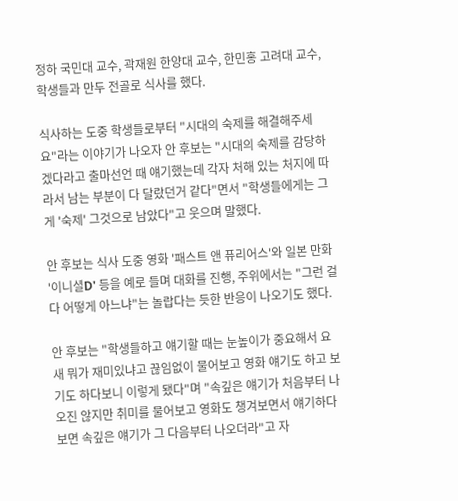정하 국민대 교수, 곽재원 한양대 교수, 한민홍 고려대 교수, 학생들과 만두 전골로 식사를 했다.

식사하는 도중 학생들로부터 "시대의 숙제를 해결해주세요"라는 이야기가 나오자 안 후보는 "시대의 숙제를 감당하겠다라고 출마선언 때 얘기했는데 각자 처해 있는 처지에 따라서 남는 부분이 다 달랐던거 같다"면서 "학생들에게는 그게 '숙제' 그것으로 남았다"고 웃으며 말했다.

안 후보는 식사 도중 영화 '패스트 앤 퓨리어스'와 일본 만화 '이니셜D' 등을 예로 들며 대화를 진행, 주위에서는 "그런 걸 다 어떻게 아느냐"는 놀랍다는 듯한 반응이 나오기도 했다.

안 후보는 "학생들하고 얘기할 때는 눈높이가 중요해서 요새 뭐가 재미있냐고 끊임없이 물어보고 영화 얘기도 하고 보기도 하다보니 이렇게 됐다"며 "속깊은 얘기가 처음부터 나오진 않지만 취미를 물어보고 영화도 챙겨보면서 얘기하다 보면 속깊은 얘기가 그 다음부터 나오더라"고 자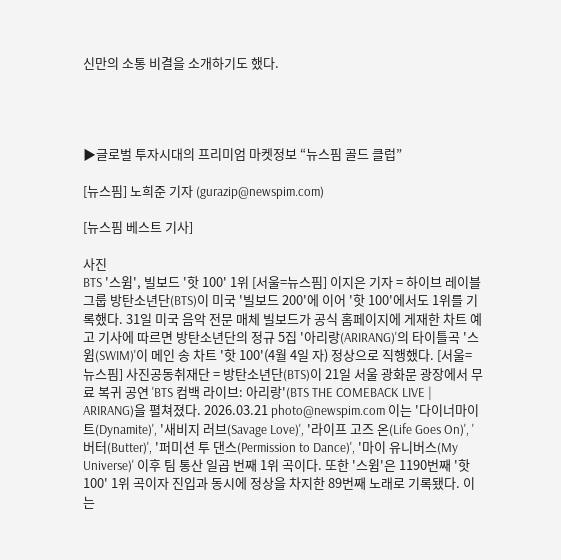신만의 소통 비결을 소개하기도 했다.




▶글로벌 투자시대의 프리미엄 마켓정보 “뉴스핌 골드 클럽”

[뉴스핌] 노희준 기자 (gurazip@newspim.com)

[뉴스핌 베스트 기사]

사진
BTS '스윔', 빌보드 '핫 100' 1위 [서울=뉴스핌] 이지은 기자 = 하이브 레이블 그룹 방탄소년단(BTS)이 미국 '빌보드 200'에 이어 '핫 100'에서도 1위를 기록했다. 31일 미국 음악 전문 매체 빌보드가 공식 홈페이지에 게재한 차트 예고 기사에 따르면 방탄소년단의 정규 5집 '아리랑(ARIRANG)'의 타이틀곡 '스윔(SWIM)'이 메인 송 차트 '핫 100'(4월 4일 자) 정상으로 직행했다. [서울=뉴스핌] 사진공동취재단 = 방탄소년단(BTS)이 21일 서울 광화문 광장에서 무료 복귀 공연 'BTS 컴백 라이브: 아리랑'(BTS THE COMEBACK LIVE | ARIRANG)을 펼쳐졌다. 2026.03.21 photo@newspim.com 이는 '다이너마이트(Dynamite)', '새비지 러브(Savage Love)', '라이프 고즈 온(Life Goes On)', '버터(Butter)', '퍼미션 투 댄스(Permission to Dance)', '마이 유니버스(My Universe)' 이후 팀 통산 일곱 번째 1위 곡이다. 또한 '스윔'은 1190번째 '핫 100' 1위 곡이자 진입과 동시에 정상을 차지한 89번째 노래로 기록됐다. 이는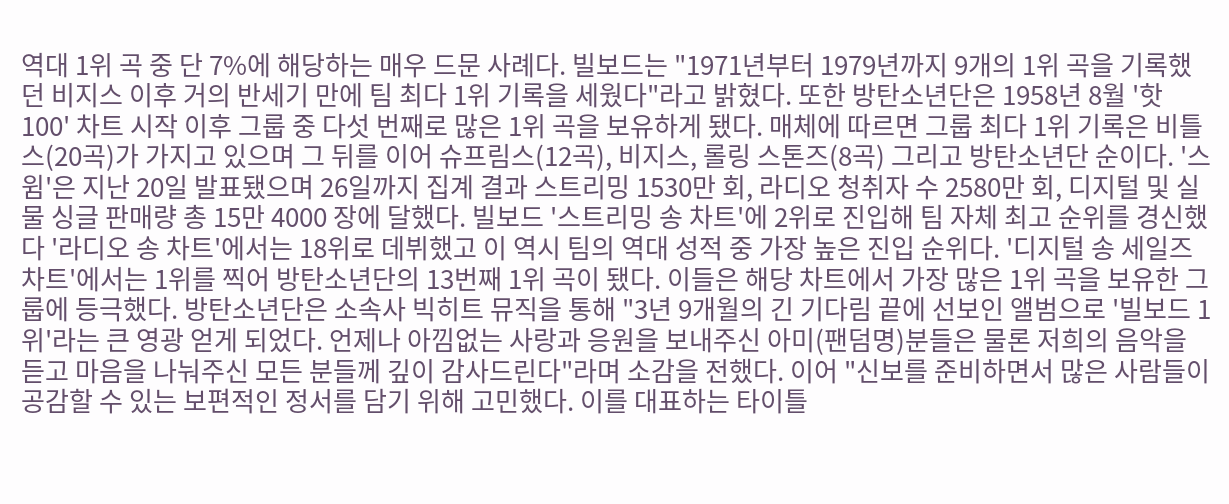역대 1위 곡 중 단 7%에 해당하는 매우 드문 사례다. 빌보드는 "1971년부터 1979년까지 9개의 1위 곡을 기록했던 비지스 이후 거의 반세기 만에 팀 최다 1위 기록을 세웠다"라고 밝혔다. 또한 방탄소년단은 1958년 8월 '핫 100' 차트 시작 이후 그룹 중 다섯 번째로 많은 1위 곡을 보유하게 됐다. 매체에 따르면 그룹 최다 1위 기록은 비틀스(20곡)가 가지고 있으며 그 뒤를 이어 슈프림스(12곡), 비지스, 롤링 스톤즈(8곡) 그리고 방탄소년단 순이다. '스윔'은 지난 20일 발표됐으며 26일까지 집계 결과 스트리밍 1530만 회, 라디오 청취자 수 2580만 회, 디지털 및 실물 싱글 판매량 총 15만 4000 장에 달했다. 빌보드 '스트리밍 송 차트'에 2위로 진입해 팀 자체 최고 순위를 경신했다 '라디오 송 차트'에서는 18위로 데뷔했고 이 역시 팀의 역대 성적 중 가장 높은 진입 순위다. '디지털 송 세일즈 차트'에서는 1위를 찍어 방탄소년단의 13번째 1위 곡이 됐다. 이들은 해당 차트에서 가장 많은 1위 곡을 보유한 그룹에 등극했다. 방탄소년단은 소속사 빅히트 뮤직을 통해 "3년 9개월의 긴 기다림 끝에 선보인 앨범으로 '빌보드 1위'라는 큰 영광 얻게 되었다. 언제나 아낌없는 사랑과 응원을 보내주신 아미(팬덤명)분들은 물론 저희의 음악을 듣고 마음을 나눠주신 모든 분들께 깊이 감사드린다"라며 소감을 전했다. 이어 "신보를 준비하면서 많은 사람들이 공감할 수 있는 보편적인 정서를 담기 위해 고민했다. 이를 대표하는 타이틀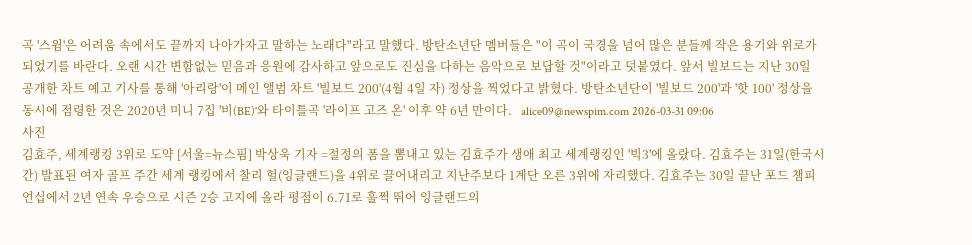곡 '스윔'은 어려움 속에서도 끝까지 나아가자고 말하는 노래다"라고 말했다. 방탄소년단 멤버들은 "이 곡이 국경을 넘어 많은 분들께 작은 용기와 위로가 되었기를 바란다. 오랜 시간 변함없는 믿음과 응원에 감사하고 앞으로도 진심을 다하는 음악으로 보답할 것"이라고 덧붙였다. 앞서 빌보드는 지난 30일 공개한 차트 예고 기사를 통해 '아리랑'이 메인 앨범 차트 '빌보드 200'(4월 4일 자) 정상을 찍었다고 밝혔다. 방탄소년단이 '빌보드 200'과 '핫 100' 정상을 동시에 점령한 것은 2020년 미니 7집 '비(BE)'와 타이틀곡 '라이프 고즈 온' 이후 약 6년 만이다.   alice09@newspim.com 2026-03-31 09:06
사진
김효주, 세계랭킹 3위로 도약 [서울=뉴스핌] 박상욱 기자 =절정의 폼을 뽐내고 있는 김효주가 생애 최고 세계랭킹인 '빅3'에 올랐다. 김효주는 31일(한국시간) 발표된 여자 골프 주간 세계 랭킹에서 찰리 헐(잉글랜드)을 4위로 끌어내리고 지난주보다 1계단 오른 3위에 자리했다. 김효주는 30일 끝난 포드 챔피언십에서 2년 연속 우승으로 시즌 2승 고지에 올라 평점이 6.71로 훌쩍 뛰어 잉글랜드의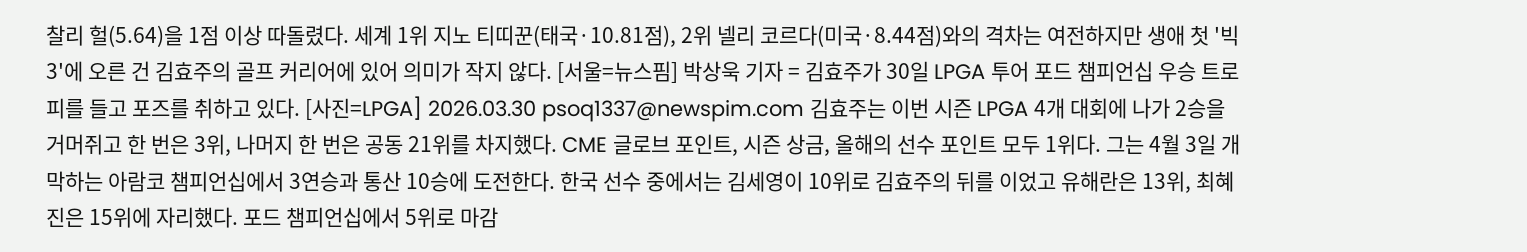찰리 헐(5.64)을 1점 이상 따돌렸다. 세계 1위 지노 티띠꾼(태국·10.81점), 2위 넬리 코르다(미국·8.44점)와의 격차는 여전하지만 생애 첫 '빅3'에 오른 건 김효주의 골프 커리어에 있어 의미가 작지 않다. [서울=뉴스핌] 박상욱 기자 = 김효주가 30일 LPGA 투어 포드 챔피언십 우승 트로피를 들고 포즈를 취하고 있다. [사진=LPGA] 2026.03.30 psoq1337@newspim.com 김효주는 이번 시즌 LPGA 4개 대회에 나가 2승을 거머쥐고 한 번은 3위, 나머지 한 번은 공동 21위를 차지했다. CME 글로브 포인트, 시즌 상금, 올해의 선수 포인트 모두 1위다. 그는 4월 3일 개막하는 아람코 챔피언십에서 3연승과 통산 10승에 도전한다. 한국 선수 중에서는 김세영이 10위로 김효주의 뒤를 이었고 유해란은 13위, 최혜진은 15위에 자리했다. 포드 챔피언십에서 5위로 마감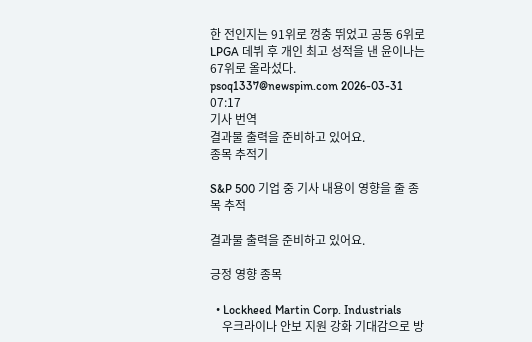한 전인지는 91위로 껑충 뛰었고 공동 6위로 LPGA 데뷔 후 개인 최고 성적을 낸 윤이나는 67위로 올라섰다. psoq1337@newspim.com 2026-03-31 07:17
기사 번역
결과물 출력을 준비하고 있어요.
종목 추적기

S&P 500 기업 중 기사 내용이 영향을 줄 종목 추적

결과물 출력을 준비하고 있어요.

긍정 영향 종목

  • Lockheed Martin Corp. Industrials
    우크라이나 안보 지원 강화 기대감으로 방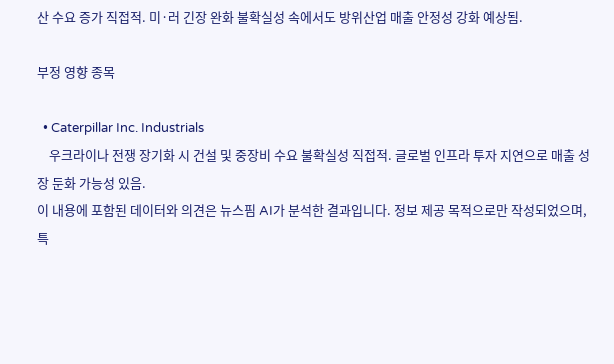산 수요 증가 직접적. 미·러 긴장 완화 불확실성 속에서도 방위산업 매출 안정성 강화 예상됨.

부정 영향 종목

  • Caterpillar Inc. Industrials
    우크라이나 전쟁 장기화 시 건설 및 중장비 수요 불확실성 직접적. 글로벌 인프라 투자 지연으로 매출 성장 둔화 가능성 있음.
이 내용에 포함된 데이터와 의견은 뉴스핌 AI가 분석한 결과입니다. 정보 제공 목적으로만 작성되었으며, 특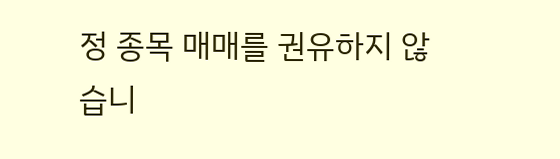정 종목 매매를 권유하지 않습니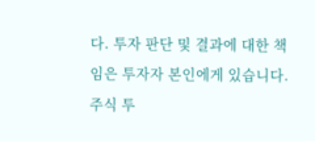다. 투자 판단 및 결과에 대한 책임은 투자자 본인에게 있습니다. 주식 투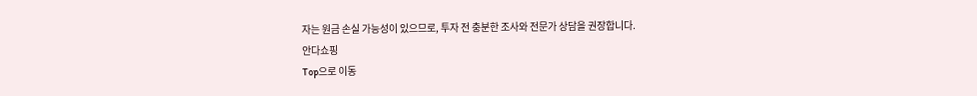자는 원금 손실 가능성이 있으므로, 투자 전 충분한 조사와 전문가 상담을 권장합니다.
안다쇼핑
Top으로 이동